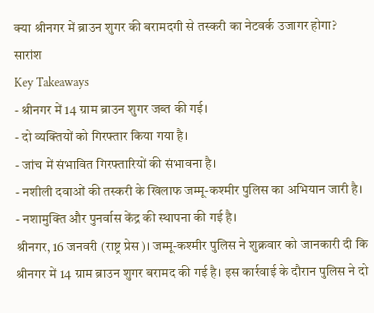क्या श्रीनगर में ब्राउन शुगर की बरामदगी से तस्करी का नेटवर्क उजागर होगा?
सारांश
Key Takeaways
- श्रीनगर में 14 ग्राम ब्राउन शुगर जब्त की गई।
- दो व्यक्तियों को गिरफ्तार किया गया है।
- जांच में संभावित गिरफ्तारियों की संभावना है।
- नशीली दवाओं की तस्करी के खिलाफ जम्मू-कश्मीर पुलिस का अभियान जारी है।
- नशामुक्ति और पुनर्वास केंद्र की स्थापना की गई है।
श्रीनगर, 16 जनवरी (राष्ट्र प्रेस)। जम्मू-कश्मीर पुलिस ने शुक्रवार को जानकारी दी कि श्रीनगर में 14 ग्राम ब्राउन शुगर बरामद की गई है। इस कार्रवाई के दौरान पुलिस ने दो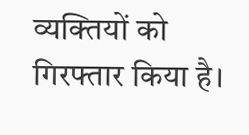व्यक्तियों को गिरफ्तार किया है।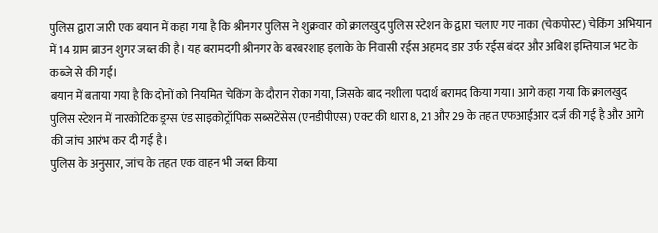पुलिस द्वारा जारी एक बयान में कहा गया है कि श्रीनगर पुलिस ने शुक्रवार को क्रालखुद पुलिस स्टेशन के द्वारा चलाए गए नाका (चेकपोस्ट) चेकिंग अभियान में 14 ग्राम ब्राउन शुगर जब्त की है। यह बरामदगी श्रीनगर के बरबरशाह इलाके के निवासी रईस अहमद डार उर्फ रईस बंदर और अबिश इम्तियाज भट के कब्जे से की गई।
बयान में बताया गया है कि दोनों को नियमित चेकिंग के दौरान रोका गया, जिसके बाद नशीला पदार्थ बरामद किया गया। आगे कहा गया कि क्रालखुद पुलिस स्टेशन में नारकोटिक ड्रग्स एंड साइकोट्रॉपिक सब्सटेंसेस (एनडीपीएस) एक्ट की धारा 8, 21 और 29 के तहत एफआईआर दर्ज की गई है और आगे की जांच आरंभ कर दी गई है।
पुलिस के अनुसार, जांच के तहत एक वाहन भी जब्त किया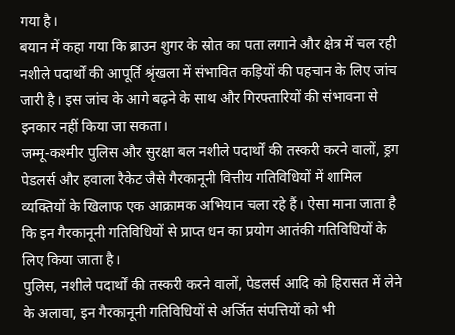गया है।
बयान में कहा गया कि ब्राउन शुगर के स्रोत का पता लगाने और क्षेत्र में चल रही नशीले पदार्थों की आपूर्ति श्रृंखला में संभावित कड़ियों की पहचान के लिए जांच जारी है। इस जांच के आगे बढ़ने के साथ और गिरफ्तारियों की संभावना से इनकार नहीं किया जा सकता।
जम्मू-कश्मीर पुलिस और सुरक्षा बल नशीले पदार्थों की तस्करी करने वालों, ड्रग पेडलर्स और हवाला रैकेट जैसे गैरकानूनी वित्तीय गतिविधियों में शामिल व्यक्तियों के खिलाफ एक आक्रामक अभियान चला रहे हैं। ऐसा माना जाता है कि इन गैरकानूनी गतिविधियों से प्राप्त धन का प्रयोग आतंकी गतिविधियों के लिए किया जाता है।
पुलिस, नशीले पदार्थों की तस्करी करने वालों, पेडलर्स आदि को हिरासत में लेने के अलावा, इन गैरकानूनी गतिविधियों से अर्जित संपत्तियों को भी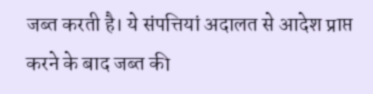जब्त करती है। ये संपत्तियां अदालत से आदेश प्राप्त करने के बाद जब्त की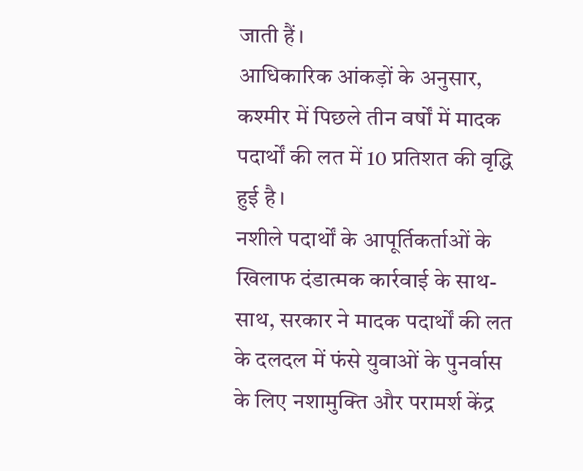जाती हैं।
आधिकारिक आंकड़ों के अनुसार, कश्मीर में पिछले तीन वर्षों में मादक पदार्थों की लत में 10 प्रतिशत की वृद्धि हुई है।
नशीले पदार्थों के आपूर्तिकर्ताओं के खिलाफ दंडात्मक कार्रवाई के साथ-साथ, सरकार ने मादक पदार्थों की लत के दलदल में फंसे युवाओं के पुनर्वास के लिए नशामुक्ति और परामर्श केंद्र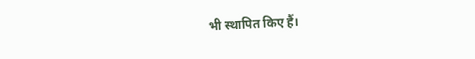भी स्थापित किए हैं।